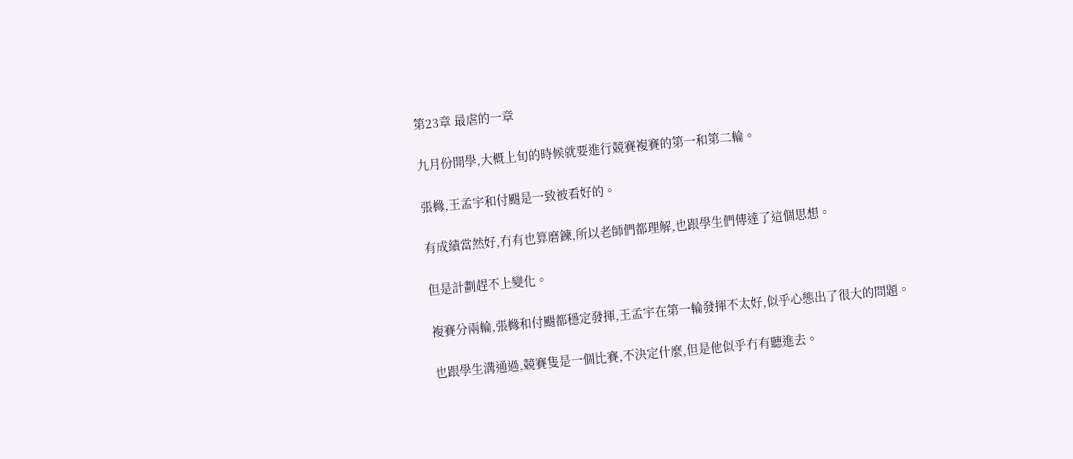第23章 最虐的一章

九月份開學,大概上旬的時候就要進行競賽複賽的第一和第二輪。

張櫞,王孟宇和付颺是一致被看好的。

有成績當然好,冇有也算磨鍊,所以老師們都理解,也跟學生們傳達了這個思想。

但是計劃趕不上變化。

複賽分兩輪,張櫞和付颺都穩定發揮,王孟宇在第一輪發揮不太好,似乎心態出了很大的問題。

也跟學生溝通過,競賽隻是一個比賽,不決定什麼,但是他似乎冇有聽進去。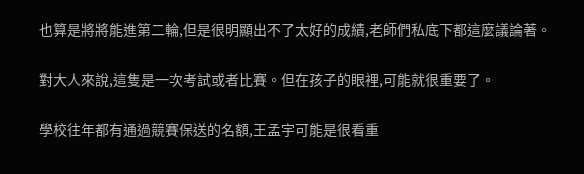也算是將將能進第二輪,但是很明顯出不了太好的成績,老師們私底下都這麼議論著。

對大人來說,這隻是一次考試或者比賽。但在孩子的眼裡,可能就很重要了。

學校往年都有通過競賽保送的名額,王孟宇可能是很看重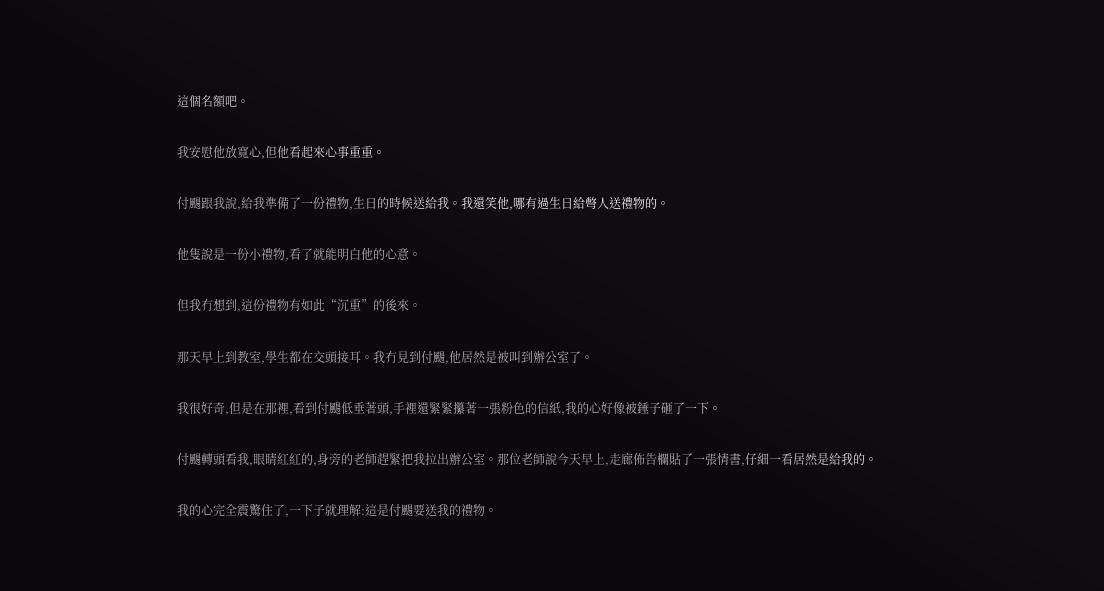這個名額吧。

我安慰他放寬心,但他看起來心事重重。

付颺跟我說,給我準備了一份禮物,生日的時候送給我。我還笑他,哪有過生日給彆人送禮物的。

他隻說是一份小禮物,看了就能明白他的心意。

但我冇想到,這份禮物有如此“沉重”的後來。

那天早上到教室,學生都在交頭接耳。我冇見到付颺,他居然是被叫到辦公室了。

我很好奇,但是在那裡,看到付颺低垂著頭,手裡還緊緊攥著一張粉色的信紙,我的心好像被錘子砸了一下。

付颺轉頭看我,眼睛紅紅的,身旁的老師趕緊把我拉出辦公室。那位老師說今天早上,走廊佈告欄貼了一張情書,仔細一看居然是給我的。

我的心完全震驚住了,一下子就理解:這是付颺要送我的禮物。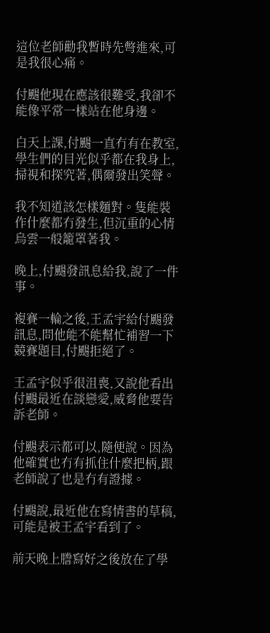這位老師勸我暫時先彆進來,可是我很心痛。

付颺他現在應該很難受,我卻不能像平常一樣站在他身邊。

白天上課,付颺一直冇有在教室,學生們的目光似乎都在我身上,掃視和探究著,偶爾發出笑聲。

我不知道該怎樣麵對。隻能裝作什麼都冇發生,但沉重的心情烏雲一般籠罩著我。

晚上,付颺發訊息給我,說了一件事。

複賽一輪之後,王孟宇給付颺發訊息,問他能不能幫忙補習一下競賽題目,付颺拒絕了。

王孟宇似乎很沮喪,又說他看出付颺最近在談戀愛,威脅他要告訴老師。

付颺表示都可以,隨便說。因為他確實也冇有抓住什麼把柄,跟老師說了也是冇有證據。

付颺說,最近他在寫情書的草稿,可能是被王孟宇看到了。

前天晚上謄寫好之後放在了學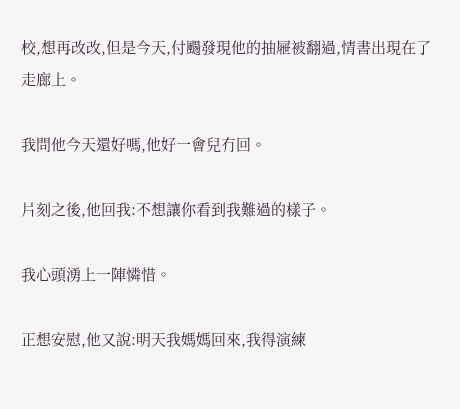校,想再改改,但是今天,付颺發現他的抽屜被翻過,情書出現在了走廊上。

我問他今天還好嗎,他好一會兒冇回。

片刻之後,他回我:不想讓你看到我難過的樣子。

我心頭湧上一陣憐惜。

正想安慰,他又說:明天我媽媽回來,我得演練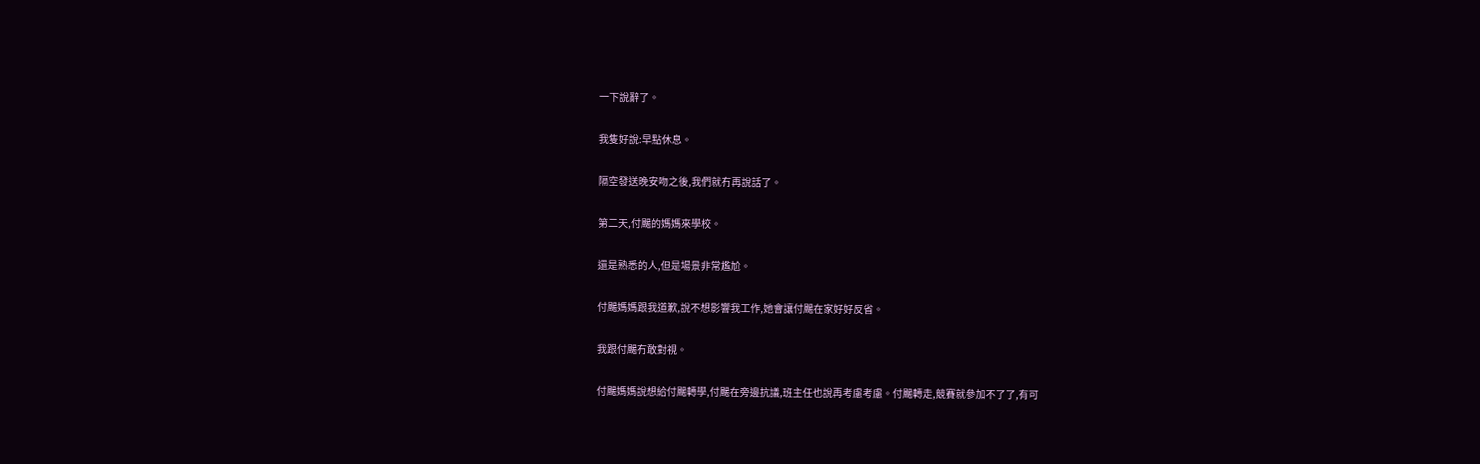一下說辭了。

我隻好說:早點休息。

隔空發送晚安吻之後,我們就冇再說話了。

第二天,付颺的媽媽來學校。

還是熟悉的人,但是場景非常尷尬。

付颺媽媽跟我道歉,說不想影響我工作,她會讓付颺在家好好反省。

我跟付颺冇敢對視。

付颺媽媽說想給付颺轉學,付颺在旁邊抗議,班主任也說再考慮考慮。付颺轉走,競賽就參加不了了,有可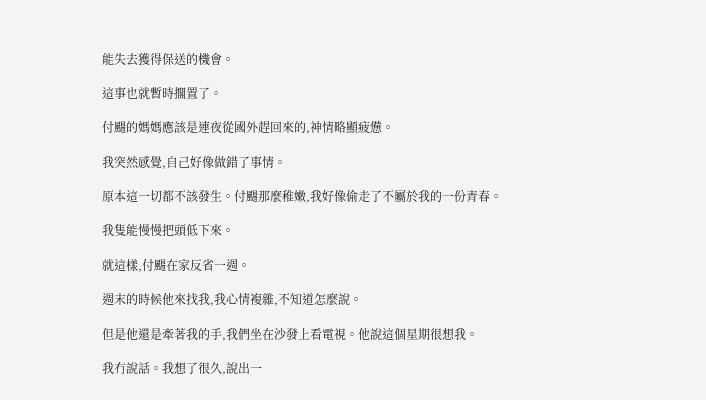能失去獲得保送的機會。

這事也就暫時擱置了。

付颺的媽媽應該是連夜從國外趕回來的,神情略顯疲憊。

我突然感覺,自己好像做錯了事情。

原本這一切都不該發生。付颺那麼稚嫩,我好像偷走了不屬於我的一份青春。

我隻能慢慢把頭低下來。

就這樣,付颺在家反省一週。

週末的時候他來找我,我心情複雜,不知道怎麼說。

但是他還是牽著我的手,我們坐在沙發上看電視。他說這個星期很想我。

我冇說話。我想了很久,說出一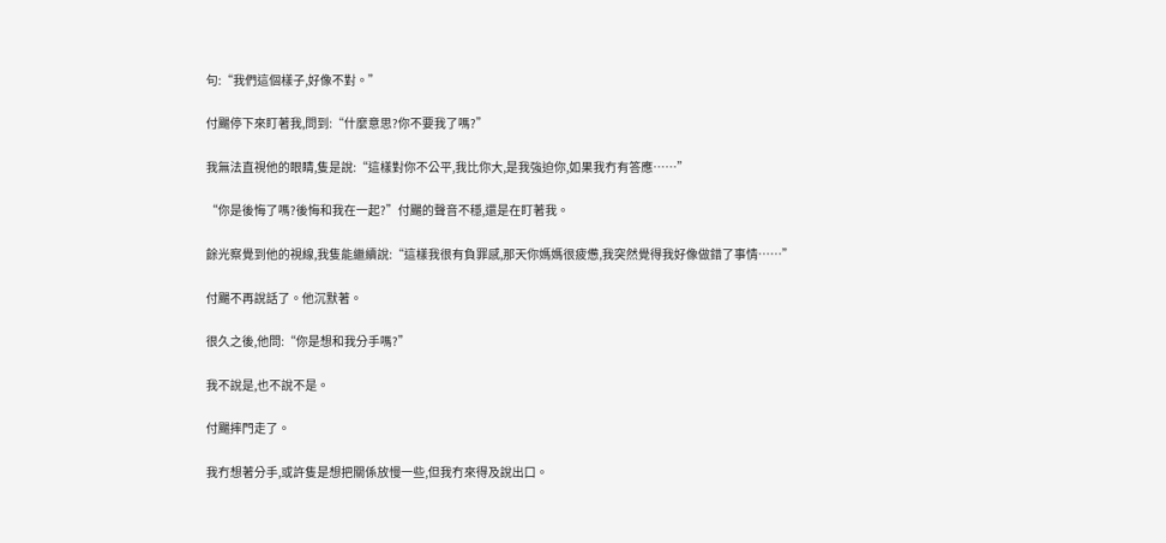句:“我們這個樣子,好像不對。”

付颺停下來盯著我,問到:“什麼意思?你不要我了嗎?”

我無法直視他的眼睛,隻是說:“這樣對你不公平,我比你大,是我強迫你,如果我冇有答應……”

“你是後悔了嗎?後悔和我在一起?”付颺的聲音不穩,還是在盯著我。

餘光察覺到他的視線,我隻能繼續說:“這樣我很有負罪感,那天你媽媽很疲憊,我突然覺得我好像做錯了事情……”

付颺不再說話了。他沉默著。

很久之後,他問:“你是想和我分手嗎?”

我不說是,也不說不是。

付颺摔門走了。

我冇想著分手,或許隻是想把關係放慢一些,但我冇來得及說出口。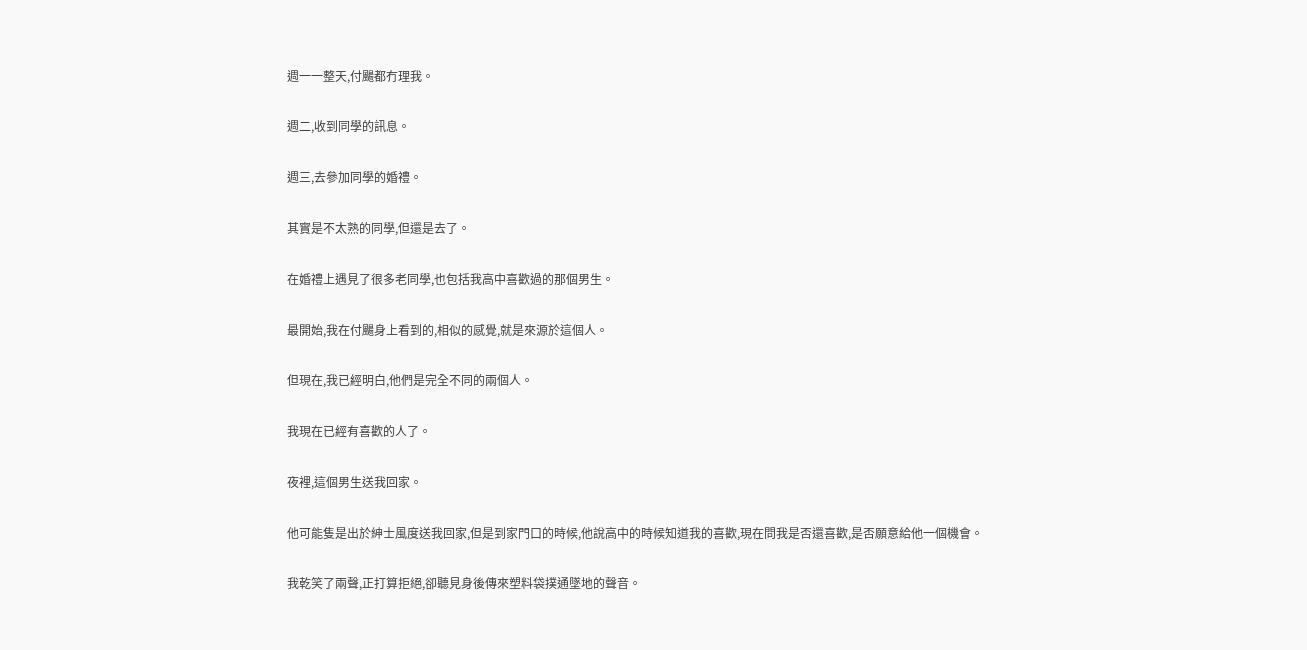週一一整天,付颺都冇理我。

週二,收到同學的訊息。

週三,去參加同學的婚禮。

其實是不太熟的同學,但還是去了。

在婚禮上遇見了很多老同學,也包括我高中喜歡過的那個男生。

最開始,我在付颺身上看到的,相似的感覺,就是來源於這個人。

但現在,我已經明白,他們是完全不同的兩個人。

我現在已經有喜歡的人了。

夜裡,這個男生送我回家。

他可能隻是出於紳士風度送我回家,但是到家門口的時候,他說高中的時候知道我的喜歡,現在問我是否還喜歡,是否願意給他一個機會。

我乾笑了兩聲,正打算拒絕,卻聽見身後傳來塑料袋撲通墜地的聲音。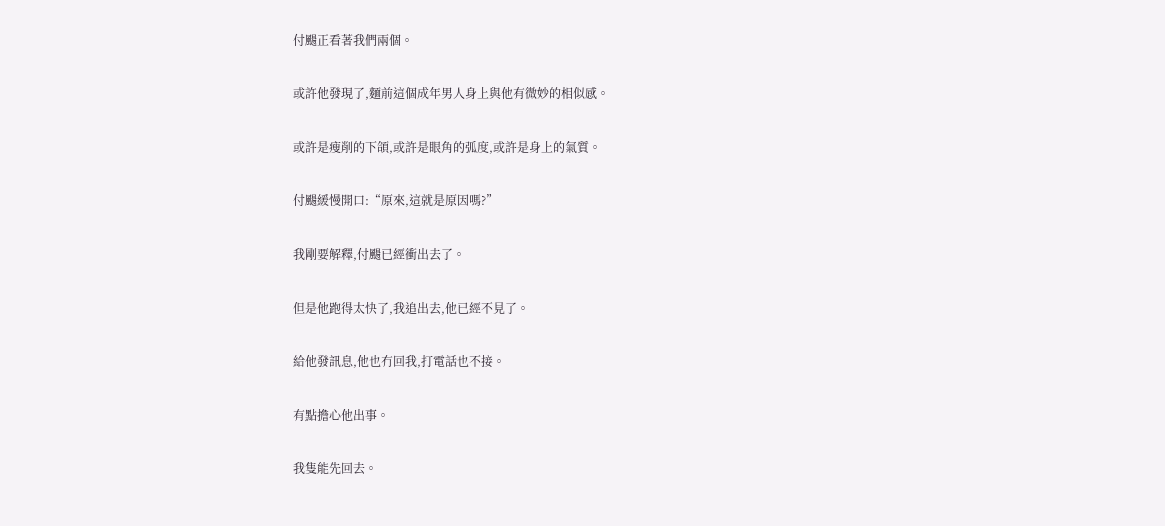付颺正看著我們兩個。

或許他發現了,麵前這個成年男人身上與他有微妙的相似感。

或許是瘦削的下頜,或許是眼角的弧度,或許是身上的氣質。

付颺緩慢開口:“原來,這就是原因嗎?”

我剛要解釋,付颺已經衝出去了。

但是他跑得太快了,我追出去,他已經不見了。

給他發訊息,他也冇回我,打電話也不接。

有點擔心他出事。

我隻能先回去。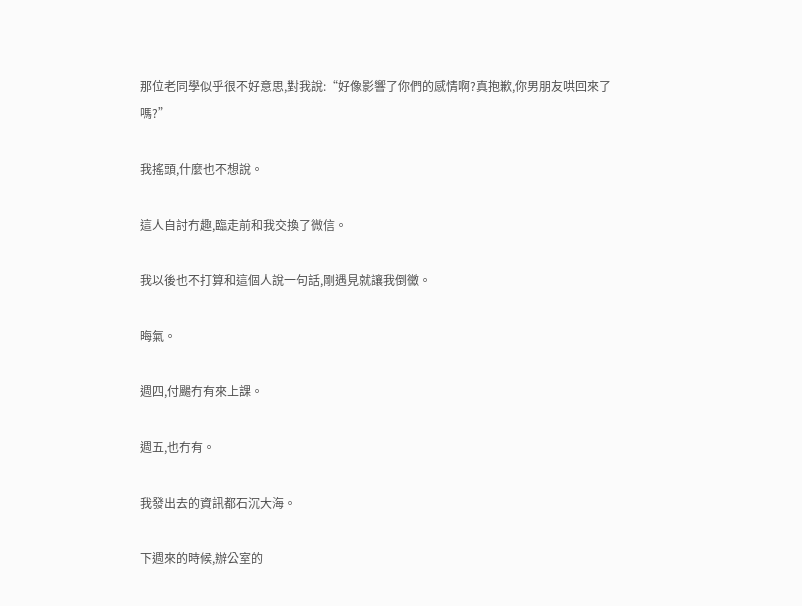那位老同學似乎很不好意思,對我說:“好像影響了你們的感情啊?真抱歉,你男朋友哄回來了嗎?”

我搖頭,什麼也不想說。

這人自討冇趣,臨走前和我交換了微信。

我以後也不打算和這個人說一句話,剛遇見就讓我倒黴。

晦氣。

週四,付颺冇有來上課。

週五,也冇有。

我發出去的資訊都石沉大海。

下週來的時候,辦公室的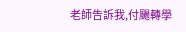老師告訴我,付颺轉學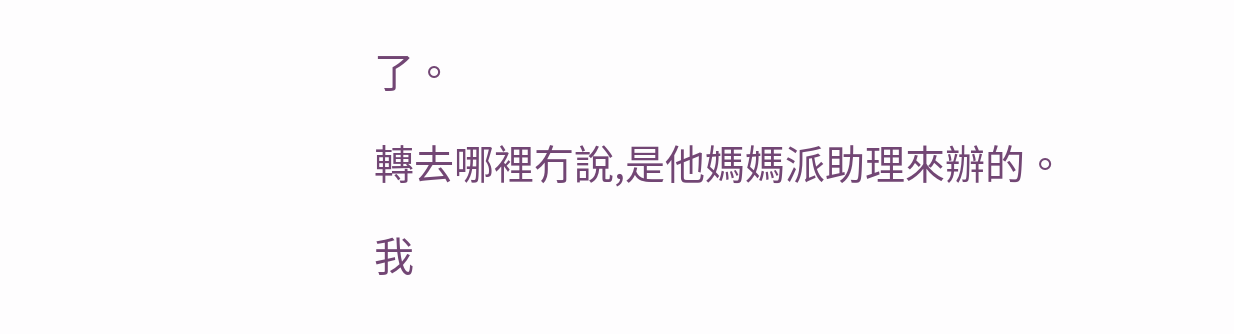了。

轉去哪裡冇說,是他媽媽派助理來辦的。

我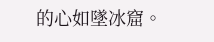的心如墜冰窟。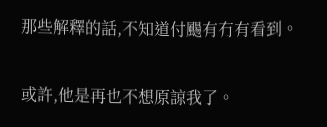那些解釋的話,不知道付颺有冇有看到。

或許,他是再也不想原諒我了。